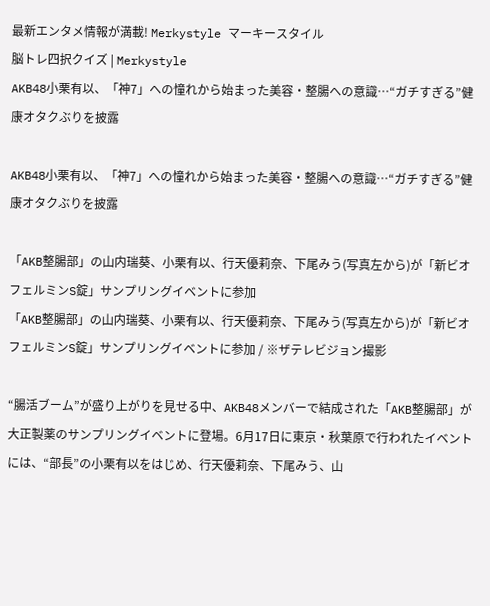最新エンタメ情報が満載! Merkystyle マーキースタイル
脳トレ四択クイズ | Merkystyle
AKB48小栗有以、「神7」への憧れから始まった美容・整腸への意識…“ガチすぎる”健康オタクぶりを披露

AKB48小栗有以、「神7」への憧れから始まった美容・整腸への意識…“ガチすぎる”健康オタクぶりを披露

「AKB整腸部」の山内瑞葵、小栗有以、行天優莉奈、下尾みう(写真左から)が「新ビオフェルミンS錠」サンプリングイベントに参加
「AKB整腸部」の山内瑞葵、小栗有以、行天優莉奈、下尾みう(写真左から)が「新ビオフェルミンS錠」サンプリングイベントに参加 / ※ザテレビジョン撮影

“腸活ブーム”が盛り上がりを見せる中、AKB48メンバーで結成された「AKB整腸部」が大正製薬のサンプリングイベントに登場。6月17日に東京・秋葉原で行われたイベントには、“部長”の小栗有以をはじめ、行天優莉奈、下尾みう、山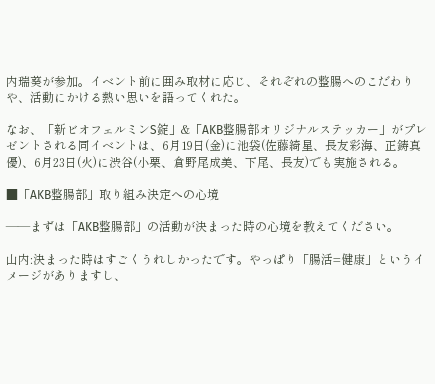内瑞葵が参加。イベント前に囲み取材に応じ、それぞれの整腸へのこだわりや、活動にかける熱い思いを語ってくれた。

なお、「新ビオフェルミンS錠」&「AKB整腸部オリジナルステッカー」がプレゼントされる同イベントは、6月19日(金)に池袋(佐藤綺星、長友彩海、正鋳真優)、6月23日(火)に渋谷(小栗、倉野尾成美、下尾、長友)でも実施される。

■「AKB整腸部」取り組み決定への心境

――まずは「AKB整腸部」の活動が決まった時の心境を教えてください。

山内:決まった時はすごくうれしかったです。やっぱり「腸活=健康」というイメージがありますし、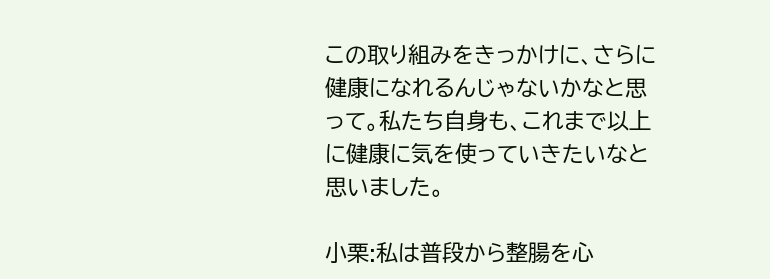この取り組みをきっかけに、さらに健康になれるんじゃないかなと思って。私たち自身も、これまで以上に健康に気を使っていきたいなと思いました。

小栗:私は普段から整腸を心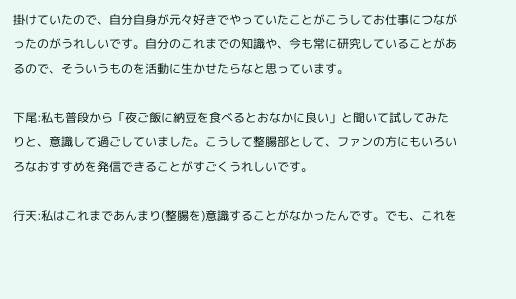掛けていたので、自分自身が元々好きでやっていたことがこうしてお仕事につながったのがうれしいです。自分のこれまでの知識や、今も常に研究していることがあるので、そういうものを活動に生かせたらなと思っています。

下尾:私も普段から「夜ご飯に納豆を食べるとおなかに良い」と聞いて試してみたりと、意識して過ごしていました。こうして整腸部として、ファンの方にもいろいろなおすすめを発信できることがすごくうれしいです。

行天:私はこれまであんまり(整腸を)意識することがなかったんです。でも、これを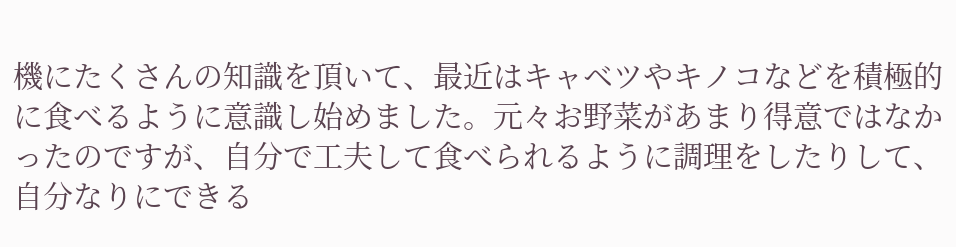機にたくさんの知識を頂いて、最近はキャベツやキノコなどを積極的に食べるように意識し始めました。元々お野菜があまり得意ではなかったのですが、自分で工夫して食べられるように調理をしたりして、自分なりにできる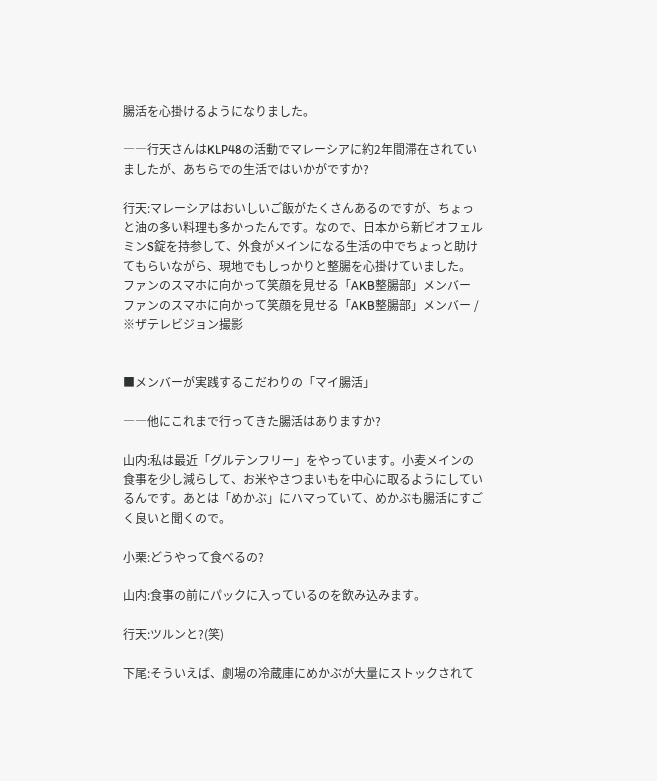腸活を心掛けるようになりました。

――行天さんはKLP48の活動でマレーシアに約2年間滞在されていましたが、あちらでの生活ではいかがですか?

行天:マレーシアはおいしいご飯がたくさんあるのですが、ちょっと油の多い料理も多かったんです。なので、日本から新ビオフェルミンS錠を持参して、外食がメインになる生活の中でちょっと助けてもらいながら、現地でもしっかりと整腸を心掛けていました。
ファンのスマホに向かって笑顔を見せる「AKB整腸部」メンバー
ファンのスマホに向かって笑顔を見せる「AKB整腸部」メンバー / ※ザテレビジョン撮影


■メンバーが実践するこだわりの「マイ腸活」

――他にこれまで行ってきた腸活はありますか?

山内:私は最近「グルテンフリー」をやっています。小麦メインの食事を少し減らして、お米やさつまいもを中心に取るようにしているんです。あとは「めかぶ」にハマっていて、めかぶも腸活にすごく良いと聞くので。

小栗:どうやって食べるの?

山内:食事の前にパックに入っているのを飲み込みます。

行天:ツルンと?(笑)

下尾:そういえば、劇場の冷蔵庫にめかぶが大量にストックされて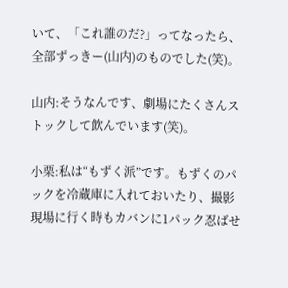いて、「これ誰のだ?」ってなったら、全部ずっきー(山内)のものでした(笑)。

山内:そうなんです、劇場にたくさんストックして飲んでいます(笑)。

小栗:私は“もずく派”です。もずくのパックを冷蔵庫に入れておいたり、撮影現場に行く時もカバンに1パック忍ばせ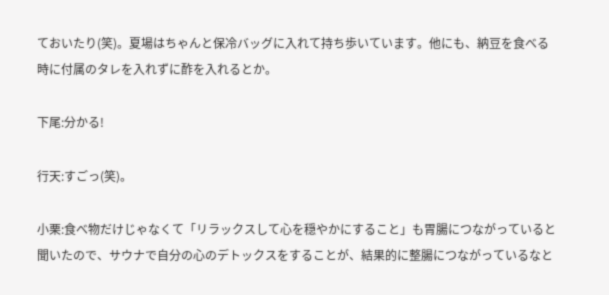ておいたり(笑)。夏場はちゃんと保冷バッグに入れて持ち歩いています。他にも、納豆を食べる時に付属のタレを入れずに酢を入れるとか。

下尾:分かる!

行天:すごっ(笑)。

小栗:食べ物だけじゃなくて「リラックスして心を穏やかにすること」も胃腸につながっていると聞いたので、サウナで自分の心のデトックスをすることが、結果的に整腸につながっているなと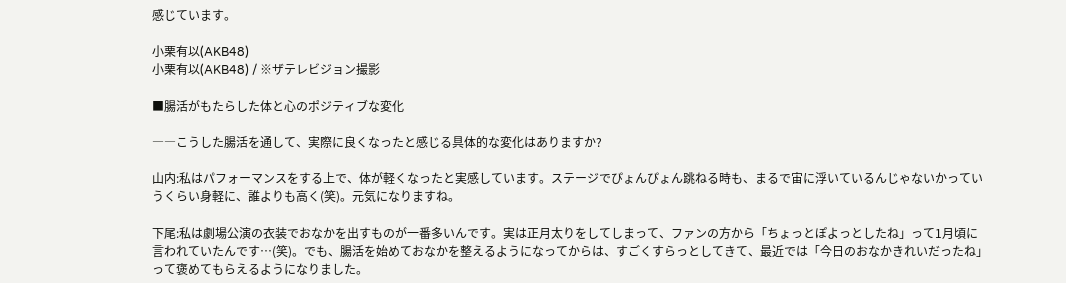感じています。

小栗有以(AKB48)
小栗有以(AKB48) / ※ザテレビジョン撮影

■腸活がもたらした体と心のポジティブな変化

――こうした腸活を通して、実際に良くなったと感じる具体的な変化はありますか?

山内:私はパフォーマンスをする上で、体が軽くなったと実感しています。ステージでぴょんぴょん跳ねる時も、まるで宙に浮いているんじゃないかっていうくらい身軽に、誰よりも高く(笑)。元気になりますね。

下尾:私は劇場公演の衣装でおなかを出すものが一番多いんです。実は正月太りをしてしまって、ファンの方から「ちょっとぽよっとしたね」って1月頃に言われていたんです…(笑)。でも、腸活を始めておなかを整えるようになってからは、すごくすらっとしてきて、最近では「今日のおなかきれいだったね」って褒めてもらえるようになりました。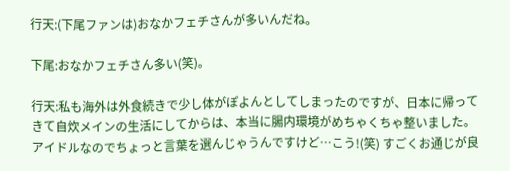行天:(下尾ファンは)おなかフェチさんが多いんだね。

下尾:おなかフェチさん多い(笑)。

行天:私も海外は外食続きで少し体がぽよんとしてしまったのですが、日本に帰ってきて自炊メインの生活にしてからは、本当に腸内環境がめちゃくちゃ整いました。アイドルなのでちょっと言葉を選んじゃうんですけど…こう!(笑) すごくお通じが良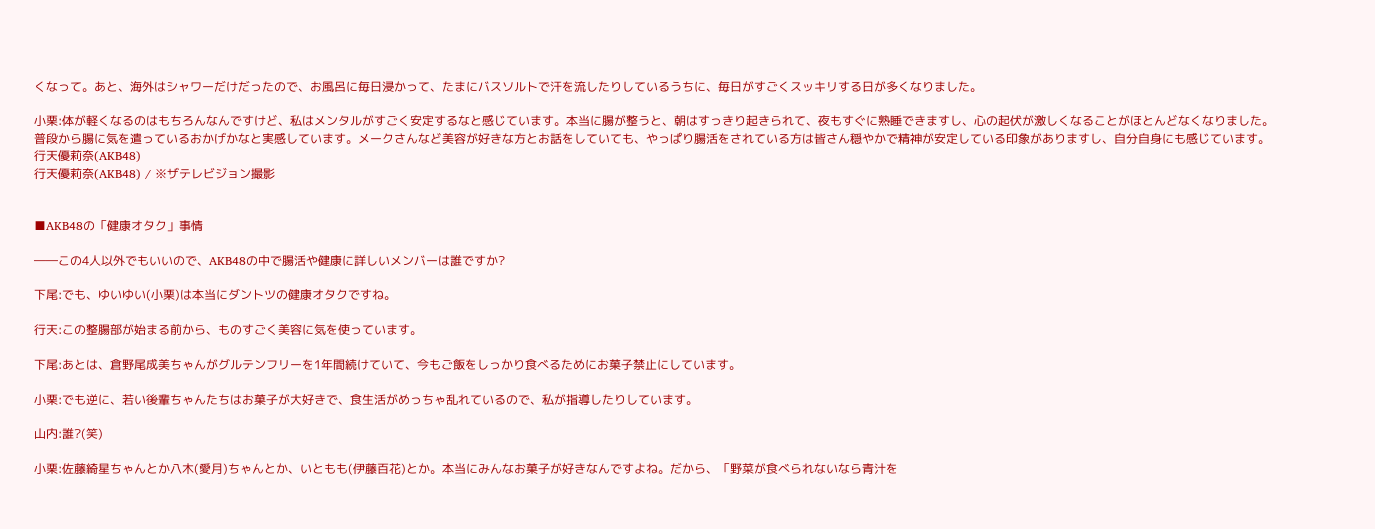くなって。あと、海外はシャワーだけだったので、お風呂に毎日浸かって、たまにバスソルトで汗を流したりしているうちに、毎日がすごくスッキリする日が多くなりました。

小栗:体が軽くなるのはもちろんなんですけど、私はメンタルがすごく安定するなと感じています。本当に腸が整うと、朝はすっきり起きられて、夜もすぐに熟睡できますし、心の起伏が激しくなることがほとんどなくなりました。普段から腸に気を遣っているおかげかなと実感しています。メークさんなど美容が好きな方とお話をしていても、やっぱり腸活をされている方は皆さん穏やかで精神が安定している印象がありますし、自分自身にも感じています。
行天優莉奈(AKB48)
行天優莉奈(AKB48) / ※ザテレビジョン撮影


■AKB48の「健康オタク」事情

――この4人以外でもいいので、AKB48の中で腸活や健康に詳しいメンバーは誰ですか?

下尾:でも、ゆいゆい(小栗)は本当にダントツの健康オタクですね。

行天:この整腸部が始まる前から、ものすごく美容に気を使っています。

下尾:あとは、倉野尾成美ちゃんがグルテンフリーを1年間続けていて、今もご飯をしっかり食べるためにお菓子禁止にしています。

小栗:でも逆に、若い後輩ちゃんたちはお菓子が大好きで、食生活がめっちゃ乱れているので、私が指導したりしています。

山内:誰?(笑)

小栗:佐藤綺星ちゃんとか八木(愛月)ちゃんとか、いともも(伊藤百花)とか。本当にみんなお菓子が好きなんですよね。だから、「野菜が食べられないなら青汁を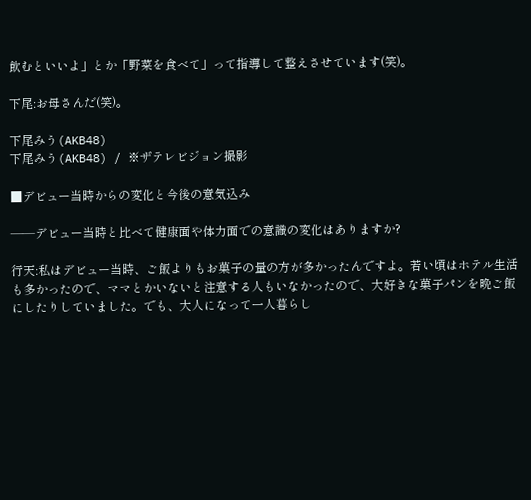飲むといいよ」とか「野菜を食べて」って指導して整えさせています(笑)。

下尾:お母さんだ(笑)。

下尾みう(AKB48)
下尾みう(AKB48) / ※ザテレビジョン撮影

■デビュー当時からの変化と今後の意気込み

――デビュー当時と比べて健康面や体力面での意識の変化はありますか?

行天:私はデビュー当時、ご飯よりもお菓子の量の方が多かったんですよ。若い頃はホテル生活も多かったので、ママとかいないと注意する人もいなかったので、大好きな菓子パンを晩ご飯にしたりしていました。でも、大人になって一人暮らし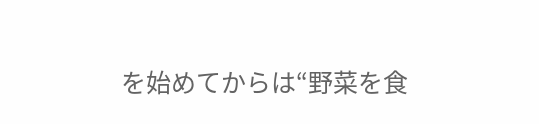を始めてからは“野菜を食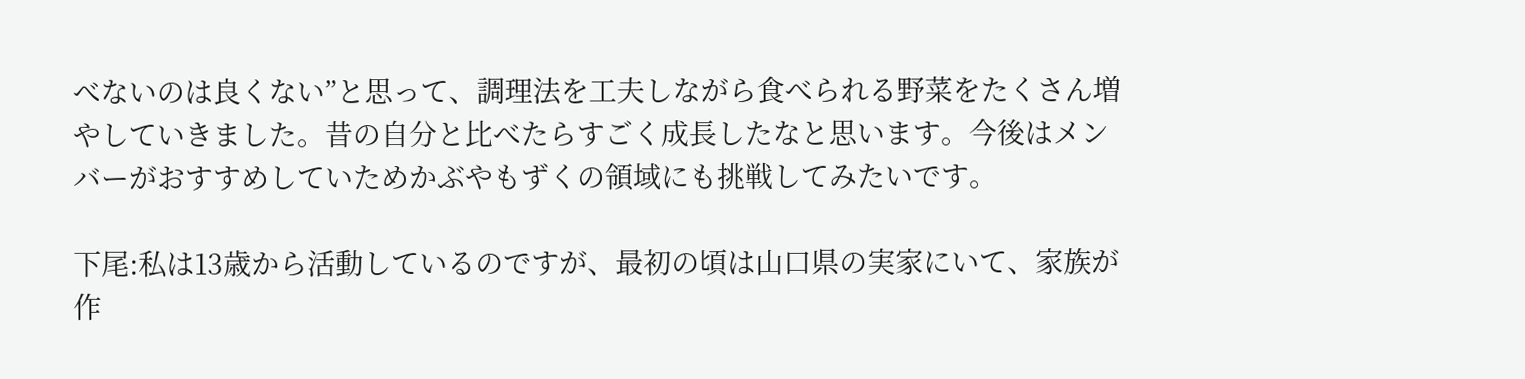べないのは良くない”と思って、調理法を工夫しながら食べられる野菜をたくさん増やしていきました。昔の自分と比べたらすごく成長したなと思います。今後はメンバーがおすすめしていためかぶやもずくの領域にも挑戦してみたいです。

下尾:私は13歳から活動しているのですが、最初の頃は山口県の実家にいて、家族が作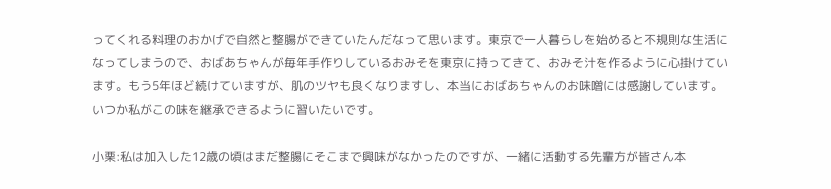ってくれる料理のおかげで自然と整腸ができていたんだなって思います。東京で一人暮らしを始めると不規則な生活になってしまうので、おばあちゃんが毎年手作りしているおみそを東京に持ってきて、おみそ汁を作るように心掛けています。もう5年ほど続けていますが、肌のツヤも良くなりますし、本当におばあちゃんのお味噌には感謝しています。いつか私がこの味を継承できるように習いたいです。

小栗:私は加入した12歳の頃はまだ整腸にそこまで興味がなかったのですが、一緒に活動する先輩方が皆さん本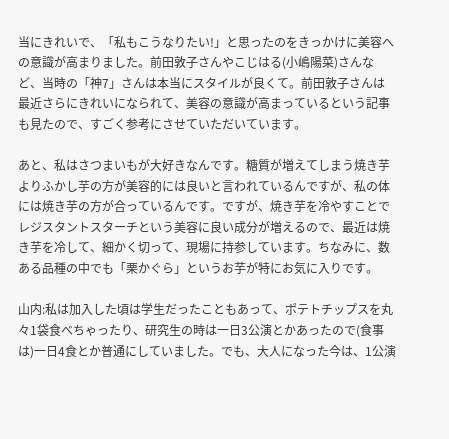当にきれいで、「私もこうなりたい!」と思ったのをきっかけに美容への意識が高まりました。前田敦子さんやこじはる(小嶋陽菜)さんなど、当時の「神7」さんは本当にスタイルが良くて。前田敦子さんは最近さらにきれいになられて、美容の意識が高まっているという記事も見たので、すごく参考にさせていただいています。

あと、私はさつまいもが大好きなんです。糖質が増えてしまう焼き芋よりふかし芋の方が美容的には良いと言われているんですが、私の体には焼き芋の方が合っているんです。ですが、焼き芋を冷やすことでレジスタントスターチという美容に良い成分が増えるので、最近は焼き芋を冷して、細かく切って、現場に持参しています。ちなみに、数ある品種の中でも「栗かぐら」というお芋が特にお気に入りです。

山内:私は加入した頃は学生だったこともあって、ポテトチップスを丸々1袋食べちゃったり、研究生の時は一日3公演とかあったので(食事は)一日4食とか普通にしていました。でも、大人になった今は、1公演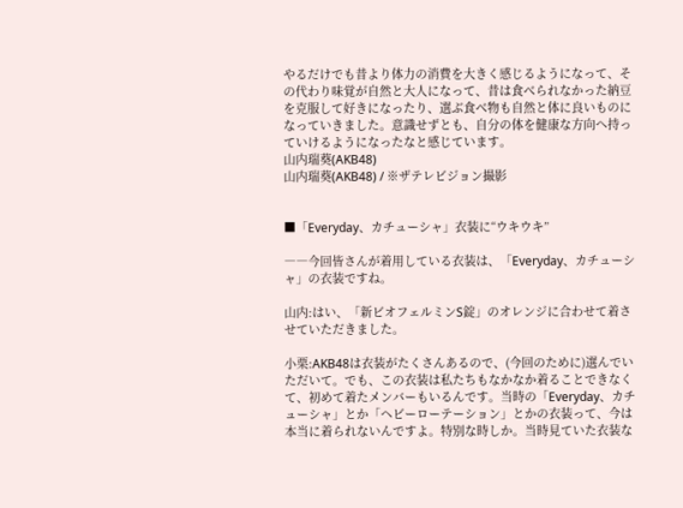やるだけでも昔より体力の消費を大きく感じるようになって、その代わり味覚が自然と大人になって、昔は食べられなかった納豆を克服して好きになったり、選ぶ食べ物も自然と体に良いものになっていきました。意識せずとも、自分の体を健康な方向へ持っていけるようになったなと感じています。
山内瑞葵(AKB48)
山内瑞葵(AKB48) / ※ザテレビジョン撮影


■「Everyday、カチューシャ」衣装に“ウキウキ”

――今回皆さんが着用している衣装は、「Everyday、カチューシャ」の衣装ですね。

山内:はい、「新ビオフェルミンS錠」のオレンジに合わせて着させていただきました。

小栗:AKB48は衣装がたくさんあるので、(今回のために)選んでいただいて。でも、この衣装は私たちもなかなか着ることできなくて、初めて着たメンバーもいるんです。当時の「Everyday、カチューシャ」とか「ヘビーローテーション」とかの衣装って、今は本当に着られないんですよ。特別な時しか。当時見ていた衣装な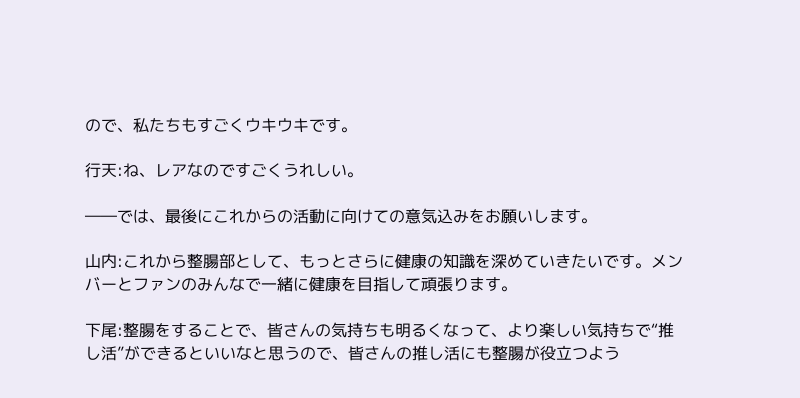ので、私たちもすごくウキウキです。

行天:ね、レアなのですごくうれしい。

――では、最後にこれからの活動に向けての意気込みをお願いします。

山内:これから整腸部として、もっとさらに健康の知識を深めていきたいです。メンバーとファンのみんなで一緒に健康を目指して頑張ります。

下尾:整腸をすることで、皆さんの気持ちも明るくなって、より楽しい気持ちで“推し活”ができるといいなと思うので、皆さんの推し活にも整腸が役立つよう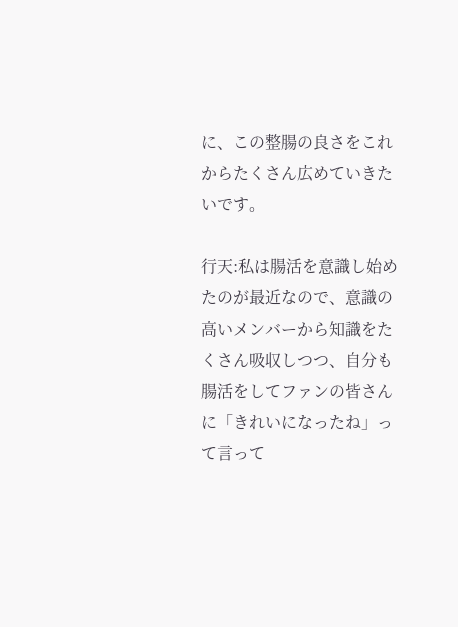に、この整腸の良さをこれからたくさん広めていきたいです。

行天:私は腸活を意識し始めたのが最近なので、意識の高いメンバーから知識をたくさん吸収しつつ、自分も腸活をしてファンの皆さんに「きれいになったね」って言って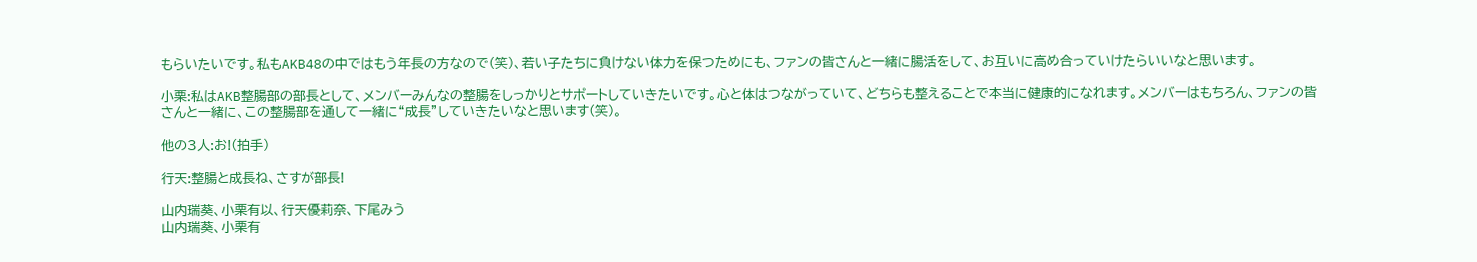もらいたいです。私もAKB48の中ではもう年長の方なので(笑)、若い子たちに負けない体力を保つためにも、ファンの皆さんと一緒に腸活をして、お互いに高め合っていけたらいいなと思います。

小栗:私はAKB整腸部の部長として、メンバーみんなの整腸をしっかりとサポートしていきたいです。心と体はつながっていて、どちらも整えることで本当に健康的になれます。メンバーはもちろん、ファンの皆さんと一緒に、この整腸部を通して一緒に“成長”していきたいなと思います(笑)。

他の3人:お!(拍手)

行天:整腸と成長ね、さすが部長!

山内瑞葵、小栗有以、行天優莉奈、下尾みう
山内瑞葵、小栗有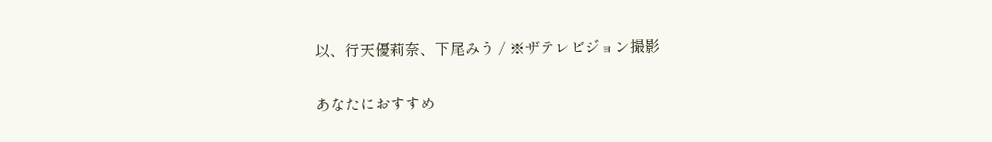以、行天優莉奈、下尾みう / ※ザテレビジョン撮影


あなたにおすすめ